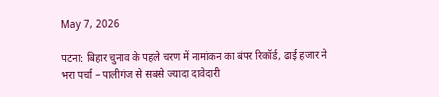May 7, 2026

पटना: बिहार चुनाव के पहले चरण में नामांकन का बंपर रिकॉर्ड, ढाई हजार ने भरा पर्चा – पालीगंज से सबसे ज्यादा दावेदारी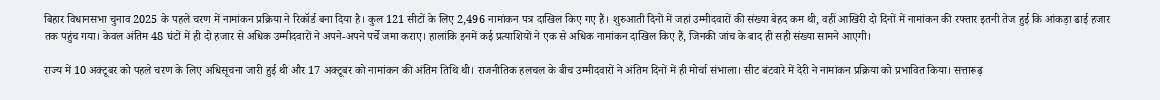बिहार विधानसभा चुनाव 2025 के पहले चरण में नामांकन प्रक्रिया ने रिकॉर्ड बना दिया है। कुल 121 सीटों के लिए 2,496 नामांकन पत्र दाखिल किए गए हैं। शुरुआती दिनों में जहां उम्मीदवारों की संख्या बेहद कम थी, वहीं आखिरी दो दिनों में नामांकन की रफ्तार इतनी तेज हुई कि आंकड़ा ढाई हजार तक पहुंच गया। केवल अंतिम 48 घंटों में ही दो हजार से अधिक उम्मीदवारों ने अपने-अपने पर्चे जमा कराए। हालांकि इनमें कई प्रत्याशियों ने एक से अधिक नामांकन दाखिल किए हैं, जिनकी जांच के बाद ही सही संख्या सामने आएगी।

राज्य में 10 अक्टूबर को पहले चरण के लिए अधिसूचना जारी हुई थी और 17 अक्टूबर को नामांकन की अंतिम तिथि थी। राजनीतिक हलचल के बीच उम्मीदवारों ने अंतिम दिनों में ही मोर्चा संभाला। सीट बंटवारे में देरी ने नामांकन प्रक्रिया को प्रभावित किया। सत्तारूढ़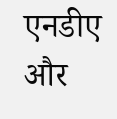एनडीए और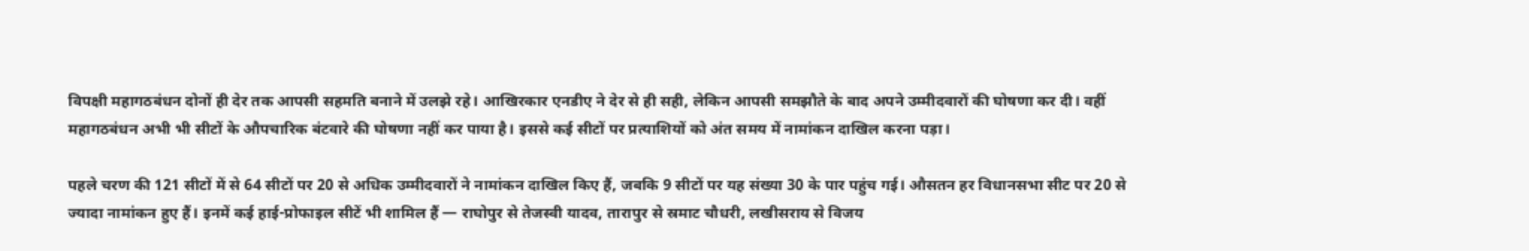विपक्षी महागठबंधन दोनों ही देर तक आपसी सहमति बनाने में उलझे रहे। आखिरकार एनडीए ने देर से ही सही, लेकिन आपसी समझौते के बाद अपने उम्मीदवारों की घोषणा कर दी। वहीं महागठबंधन अभी भी सीटों के औपचारिक बंटवारे की घोषणा नहीं कर पाया है। इससे कई सीटों पर प्रत्याशियों को अंत समय में नामांकन दाखिल करना पड़ा।

पहले चरण की 121 सीटों में से 64 सीटों पर 20 से अधिक उम्मीदवारों ने नामांकन दाखिल किए हैं, जबकि 9 सीटों पर यह संख्या 30 के पार पहुंच गई। औसतन हर विधानसभा सीट पर 20 से ज्यादा नामांकन हुए हैं। इनमें कई हाई-प्रोफाइल सीटें भी शामिल हैं — राघोपुर से तेजस्वी यादव, तारापुर से स्रमाट चौधरी, लखीसराय से विजय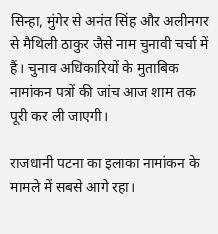सिन्हा, मुंगेर से अनंत सिंह और अलीनगर से मैथिली ठाकुर जैसे नाम चुनावी चर्चा में हैं। चुनाव अधिकारियों के मुताबिक नामांकन पत्रों की जांच आज शाम तक पूरी कर ली जाएगी।

राजधानी पटना का इलाका नामांकन के मामले में सबसे आगे रहा।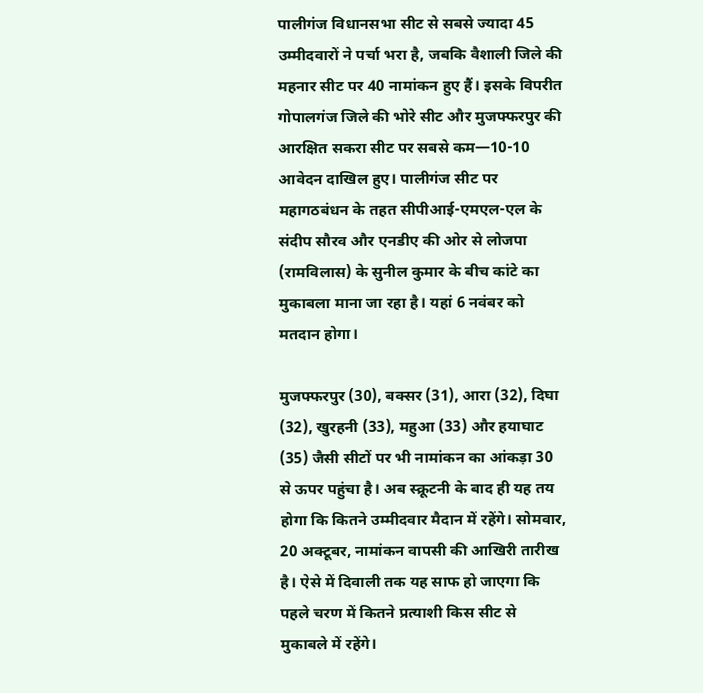पालीगंज विधानसभा सीट से सबसे ज्यादा 45 उम्मीदवारों ने पर्चा भरा है, जबकि वैशाली जिले की महनार सीट पर 40 नामांकन हुए हैं। इसके विपरीत गोपालगंज जिले की भोरे सीट और मुजफ्फरपुर की आरक्षित सकरा सीट पर सबसे कम—10-10 आवेदन दाखिल हुए। पालीगंज सीट पर महागठबंधन के तहत सीपीआई-एमएल-एल के संदीप सौरव और एनडीए की ओर से लोजपा (रामविलास) के सुनील कुमार के बीच कांटे का मुकाबला माना जा रहा है। यहां 6 नवंबर को मतदान होगा।

मुजफ्फरपुर (30), बक्सर (31), आरा (32), दिघा (32), खुरहनी (33), महुआ (33) और हयाघाट (35) जैसी सीटों पर भी नामांकन का आंकड़ा 30 से ऊपर पहुंचा है। अब स्क्रूटनी के बाद ही यह तय होगा कि कितने उम्मीदवार मैदान में रहेंगे। सोमवार, 20 अक्टूबर, नामांकन वापसी की आखिरी तारीख है। ऐसे में दिवाली तक यह साफ हो जाएगा कि पहले चरण में कितने प्रत्याशी किस सीट से मुकाबले में रहेंगे।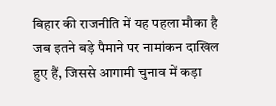बिहार की राजनीति में यह पहला मौका है जब इतने बड़े पैमाने पर नामांकन दाखिल हुए हैं, जिससे आगामी चुनाव में कड़ा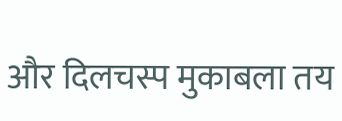और दिलचस्प मुकाबला तय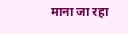माना जा रहा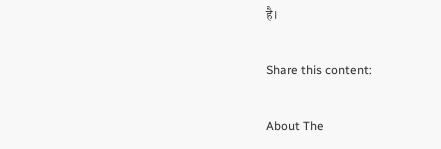है।

Share this content:

About The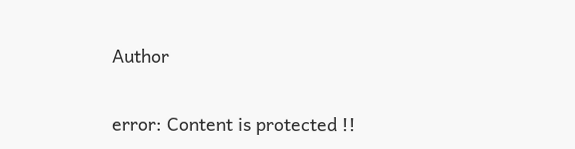Author

error: Content is protected !!